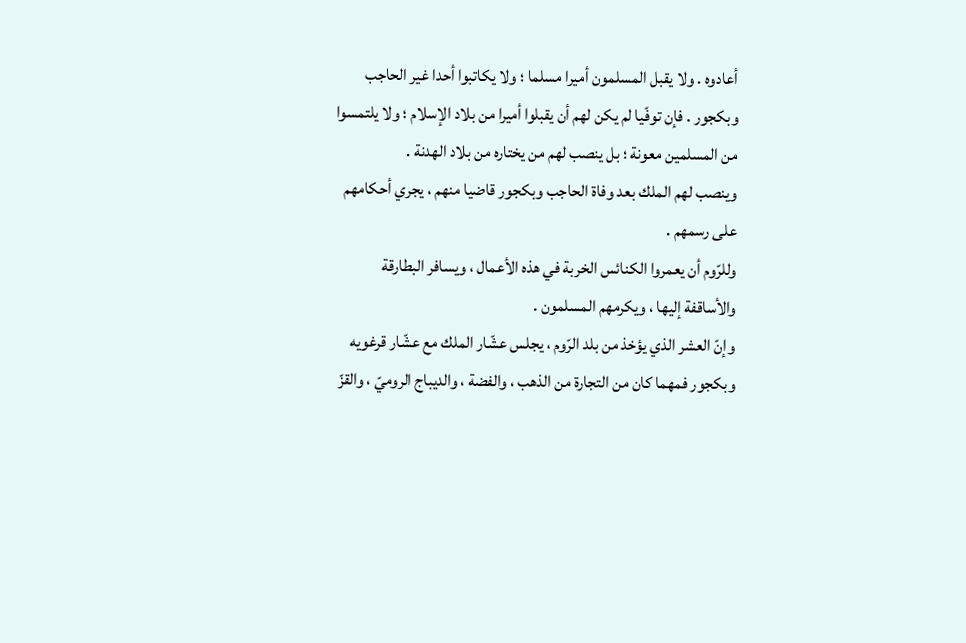أعادوه . ولا يقبل المسلمون أميرا مسلما ؛ ولا يكاتبوا أحدا غير الحاجب وبكجور . فإن توفّيا لم يكن لهم أن يقبلوا أميرا من بلاد الإسلام ؛ ولا يلتمسوا من المسلمين معونة ؛ بل ينصب لهم من يختاره من بلاد الهدنة .
وينصب لهم الملك بعد وفاة الحاجب وبكجور قاضيا منهم ، يجري أحكامهم على رسمهم .
وللرّوم أن يعمروا الكنائس الخربة في هذه الأعمال ، ويسافر البطارقة والأساقفة إليها ، ويكرمهم المسلمون .
وإنّ العشر الذي يؤخذ من بلد الرّوم ، يجلس عشّار الملك مع عشّار قرغويه وبكجور فمهما كان من التجارة من الذهب ، والفضة ، والديباج الروميّ ، والقزّ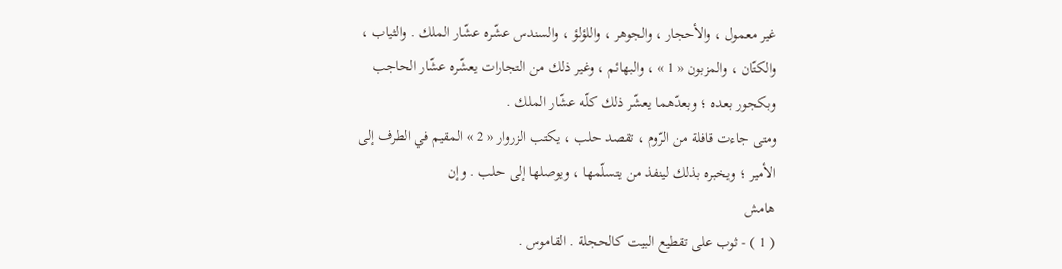غير معمول ، والأحجار ، والجوهر ، واللؤلؤ ، والسندس عشّره عشّار الملك . والثياب ، والكتّان ، والمزبون « 1 » ، والبهائم ، وغير ذلك من التجارات يعشّره عشّار الحاجب وبكجور بعده ؛ وبعدّهما يعشّر ذلك كلّه عشّار الملك .
ومتى جاءت قافلة من الرّوم ، تقصد حلب ، يكتب الزروار « 2 » المقيم في الطرف إلى الأمير ؛ ويخبره بذلك لينفذ من يتسلّمها ، ويوصلها إلى حلب . وإن
هامش
( 1 ) - ثوب على تقطيع البيت كالحجلة . القاموس .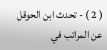( 2 ) - تحدث ابن الحوقل عن المراتب في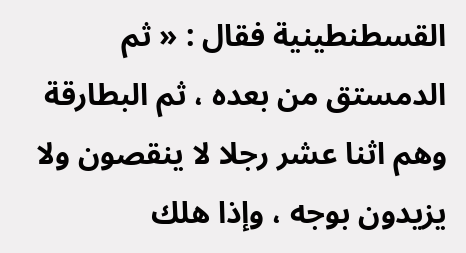القسطنطينية فقال : « ثم الدمستق من بعده ، ثم البطارقة وهم اثنا عشر رجلا لا ينقصون ولا يزيدون بوجه ، وإذا هلك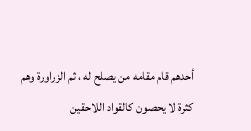أحدهم قام مقامه من يصلح له ، ثم الزراورة وهم كثرة لا يحصون كالقواد اللاحقين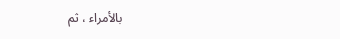بالأمراء ، ثم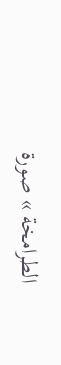الطرامخة » صورة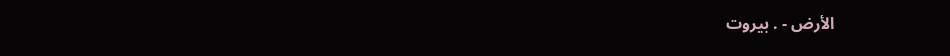الأرض - . بيروت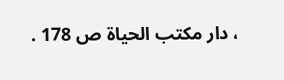، دار مكتب الحياة ص 178 .